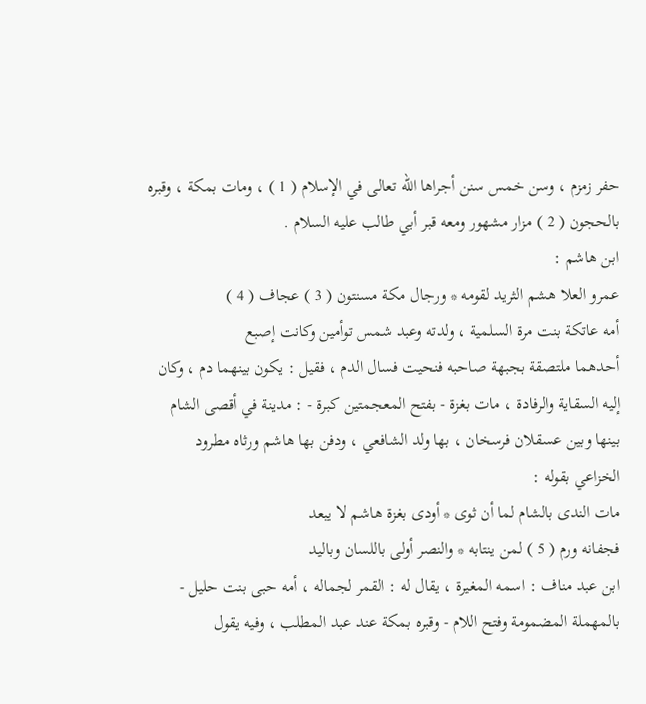حفر زمزم ، وسن خمس سنن أجراها الله تعالى في الإسلام ( 1 ) ، ومات بمكة ، وقبره
بالحجون ( 2 ) مزار مشهور ومعه قبر أبي طالب عليه السلام .
ابن هاشم :
عمرو العلا هشم الثريد لقومه * ورجال مكة مسنتون ( 3 ) عجاف ( 4 )
أمه عاتكة بنت مرة السلمية ، ولدته وعبد شمس توأمين وكانت إصبع
أحدهما ملتصقة بجبهة صاحبه فنحيت فسال الدم ، فقيل : يكون بينهما دم ، وكان
إليه السقاية والرفادة ، مات بغزة - بفتح المعجمتين كبرة - : مدينة في أقصى الشام
بينها وبين عسقلان فرسخان ، بها ولد الشافعي ، ودفن بها هاشم ورثاه مطرود
الخزاعي بقوله :
مات الندى بالشام لما أن ثوى * أودى بغزة هاشم لا يبعد
فجفانه ورم ( 5 ) لمن ينتابه * والنصر أولى باللسان وباليد
ابن عبد مناف : اسمه المغيرة ، يقال له : القمر لجماله ، أمه حبى بنت حليل -
بالمهملة المضمومة وفتح اللام - وقبره بمكة عند عبد المطلب ، وفيه يقول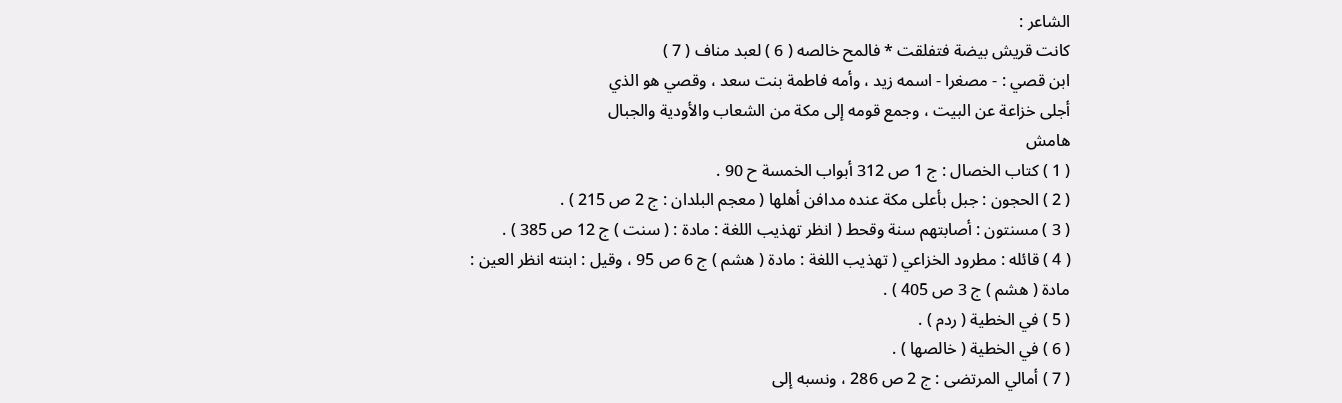الشاعر :
كانت قريش بيضة فتفلقت * فالمح خالصه ( 6 ) لعبد مناف ( 7 )
ابن قصي : - مصغرا - اسمه زيد ، وأمه فاطمة بنت سعد ، وقصي هو الذي
أجلى خزاعة عن البيت ، وجمع قومه إلى مكة من الشعاب والأودية والجبال
هامش
( 1 ) كتاب الخصال : ج 1 ص 312 أبواب الخمسة ح 90 .
( 2 ) الحجون : جبل بأعلى مكة عنده مدافن أهلها ( معجم البلدان : ج 2 ص 215 ) .
( 3 ) مسنتون : أصابتهم سنة وقحط ( انظر تهذيب اللغة : مادة : ( سنت ) ج 12 ص 385 ) .
( 4 ) قائله : مطرود الخزاعي ( تهذيب اللغة : مادة ( هشم ) ج 6 ص 95 ، وقيل : ابنته انظر العين :
مادة ( هشم ) ج 3 ص 405 ) .
( 5 ) في الخطية ( ردم ) .
( 6 ) في الخطية ( خالصها ) .
( 7 ) أمالي المرتضى : ج 2 ص 286 ، ونسبه إلى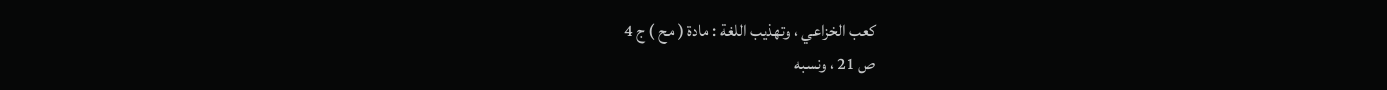كعب الخزاعي ، وتهذيب اللغة : مادة ( مح ) ج 4
ص 21 ، ونسبه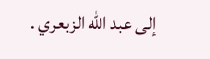إلى عبد الله الزبعري .